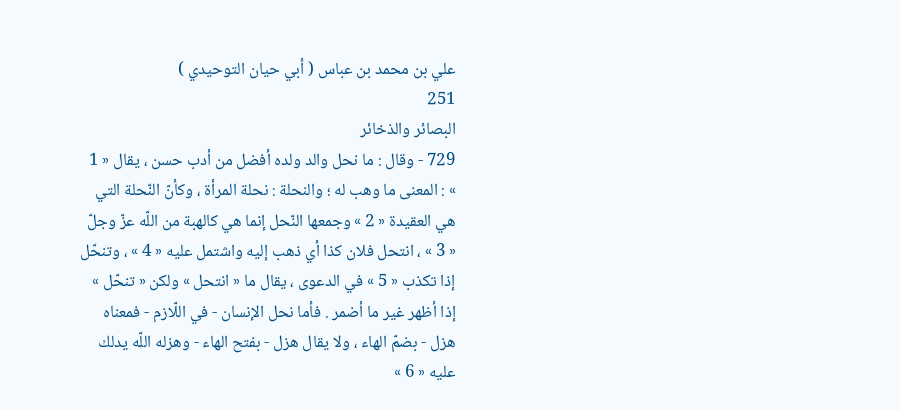علي بن محمد بن عباس ( أبي حيان التوحيدي )
251
البصائر والذخائر
729 - وقال : ما نحل والد ولده أفضل من أدب حسن ، يقال « 1 » : المعنى ما وهب له ؛ والنحلة : نحلة المرأة ، وكأنّ النّحلة التي هي العقيدة « 2 » وجمعها النّحل إنما هي كالهبة من اللّه عزّ وجلّ « 3 » ، انتحل فلان كذا أي ذهب إليه واشتمل عليه « 4 » ، وتنحّل إذا تكذب « 5 » في الدعوى ، يقال ما « انتحل » ولكن « تنحّل » إذا أظهر غير ما أضمر . فأما نحل الإنسان - في اللّازم - فمعناه هزل - بضمّ الهاء ، ولا يقال هزل - بفتح الهاء - وهزله اللّه يدلك عليه « 6 »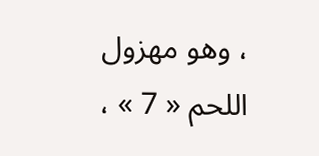، وهو مهزول اللحم « 7 » ،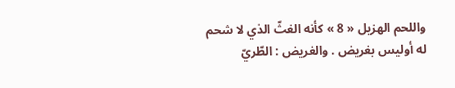واللحم الهزيل « 8 » كأنه الغثّ الذي لا شحم له أوليس بغريض . والغريض : الطّريّ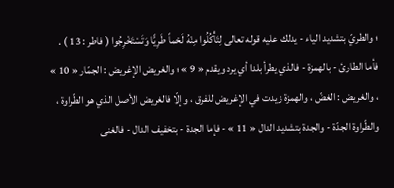؛ والطريّ بتشديد الياء - يدلك عليه قوله تعالى لِتَأْكُلُوا مِنْهُ لَحْماً طَرِيًّا وَتَسْتَخْرِجُوا ( فاطر : 13 ) . فأما الطارئ - بالهمزة - فالذي يطرأ بلدا أي يرد ويقدم « 9 » ؛ والغريض الإغريض : الجمّار « 10 » ، والغريض : الغضّ ، والهمزة زيدت في الإغريض للفرق ، وإلّا فالغريض الأصل الذي هو الطّراوة ، والطّراوة الجدّة - والجدة بتشديد الدال « 11 » - فإما الجدة - بتخفيف الدال - فالغنى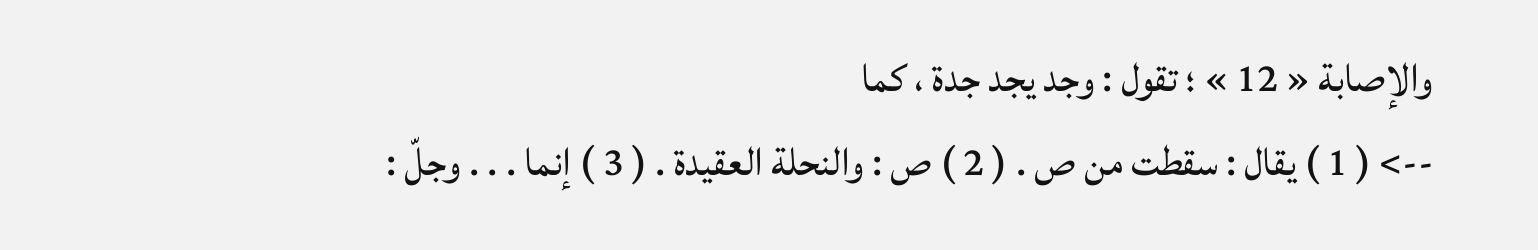والإصابة « 12 » ؛ تقول : وجد يجد جدة ، كما
--> ( 1 ) يقال : سقطت من ص . ( 2 ) ص : والنحلة العقيدة . ( 3 ) إنما . . . وجلّ :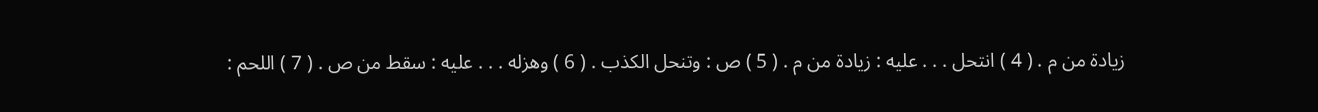زيادة من م . ( 4 ) انتحل . . . عليه : زيادة من م . ( 5 ) ص : وتنحل الكذب . ( 6 ) وهزله . . . عليه : سقط من ص . ( 7 ) اللحم :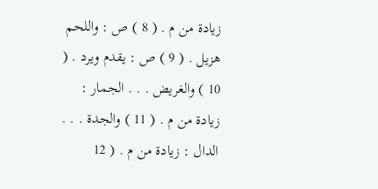زيادة من م . ( 8 ) ص : واللحم هزيل . ( 9 ) ص : يقدم ويرد . ( 10 ) والغريض . . . الجمار : زيادة من م . ( 11 ) والجدة . . . الدال : زيادة من م . ( 12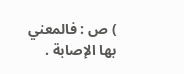) ص : فالمعني بها الإصابة .